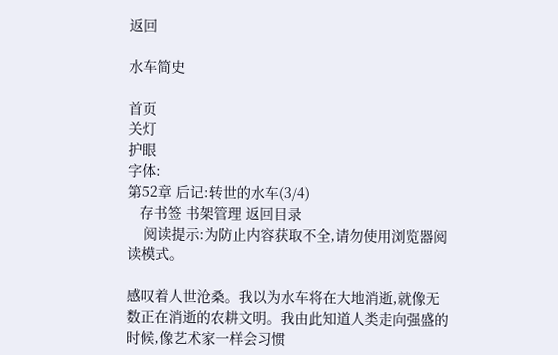返回

水车简史

首页
关灯
护眼
字体:
第52章 后记:转世的水车(3/4)
   存书签 书架管理 返回目录
    阅读提示:为防止内容获取不全,请勿使用浏览器阅读模式。

感叹着人世沧桑。我以为水车将在大地消逝,就像无数正在消逝的农耕文明。我由此知道人类走向强盛的时候,像艺术家一样会习惯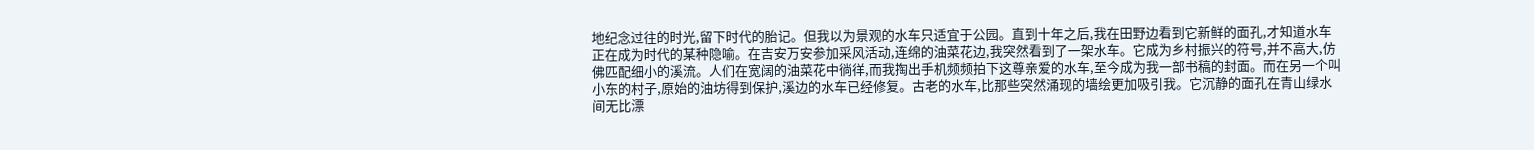地纪念过往的时光,留下时代的胎记。但我以为景观的水车只适宜于公园。直到十年之后,我在田野边看到它新鲜的面孔,才知道水车正在成为时代的某种隐喻。在吉安万安参加采风活动,连绵的油菜花边,我突然看到了一架水车。它成为乡村振兴的符号,并不高大,仿佛匹配细小的溪流。人们在宽阔的油菜花中徜徉,而我掏出手机频频拍下这尊亲爱的水车,至今成为我一部书稿的封面。而在另一个叫小东的村子,原始的油坊得到保护,溪边的水车已经修复。古老的水车,比那些突然涌现的墙绘更加吸引我。它沉静的面孔在青山绿水间无比漂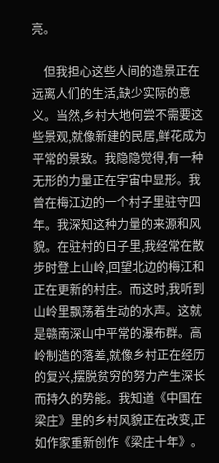亮。

    但我担心这些人间的造景正在远离人们的生活,缺少实际的意义。当然,乡村大地何尝不需要这些景观,就像新建的民居,鲜花成为平常的景致。我隐隐觉得,有一种无形的力量正在宇宙中显形。我曾在梅江边的一个村子里驻守四年。我深知这种力量的来源和风貌。在驻村的日子里,我经常在散步时登上山岭,回望北边的梅江和正在更新的村庄。而这时,我听到山岭里飘荡着生动的水声。这就是赣南深山中平常的瀑布群。高岭制造的落差,就像乡村正在经历的复兴,摆脱贫穷的努力产生深长而持久的势能。我知道《中国在梁庄》里的乡村风貌正在改变,正如作家重新创作《梁庄十年》。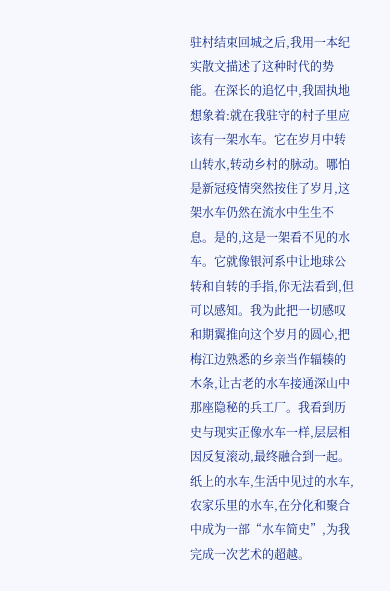驻村结束回城之后,我用一本纪实散文描述了这种时代的势能。在深长的追忆中,我固执地想象着:就在我驻守的村子里应该有一架水车。它在岁月中转山转水,转动乡村的脉动。哪怕是新冠疫情突然按住了岁月,这架水车仍然在流水中生生不息。是的,这是一架看不见的水车。它就像银河系中让地球公转和自转的手指,你无法看到,但可以感知。我为此把一切感叹和期翼推向这个岁月的圆心,把梅江边熟悉的乡亲当作辐辏的木条,让古老的水车接通深山中那座隐秘的兵工厂。我看到历史与现实正像水车一样,层层相因反复滚动,最终融合到一起。纸上的水车,生活中见过的水车,农家乐里的水车,在分化和聚合中成为一部“水车简史”,为我完成一次艺术的超越。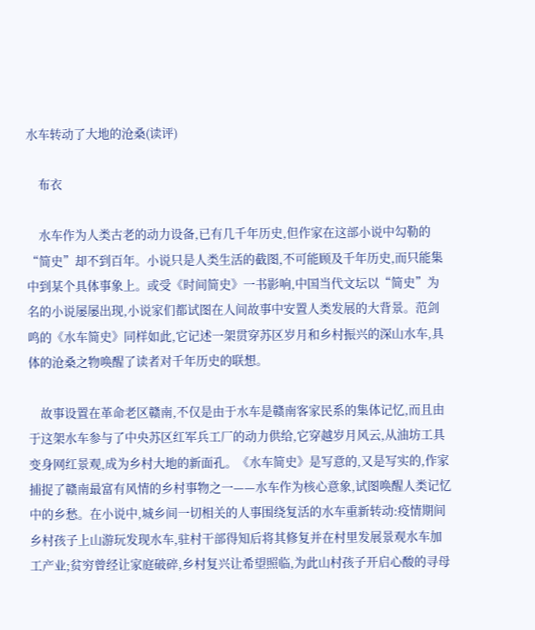水车转动了大地的沧桑(读评)

    布衣

    水车作为人类古老的动力设备,已有几千年历史,但作家在这部小说中勾勒的“简史”却不到百年。小说只是人类生活的截图,不可能顾及千年历史,而只能集中到某个具体事象上。或受《时间简史》一书影响,中国当代文坛以“简史”为名的小说屡屡出现,小说家们都试图在人间故事中安置人类发展的大背景。范剑鸣的《水车简史》同样如此,它记述一架贯穿苏区岁月和乡村振兴的深山水车,具体的沧桑之物唤醒了读者对千年历史的联想。

    故事设置在革命老区赣南,不仅是由于水车是赣南客家民系的集体记忆,而且由于这架水车参与了中央苏区红军兵工厂的动力供给,它穿越岁月风云,从油坊工具变身网红景观,成为乡村大地的新面孔。《水车简史》是写意的,又是写实的,作家捕捉了赣南最富有风情的乡村事物之一——水车作为核心意象,试图唤醒人类记忆中的乡愁。在小说中,城乡间一切相关的人事围绕复活的水车重新转动:疫情期间乡村孩子上山游玩发现水车,驻村干部得知后将其修复并在村里发展景观水车加工产业;贫穷曾经让家庭破碎,乡村复兴让希望照临,为此山村孩子开启心酸的寻母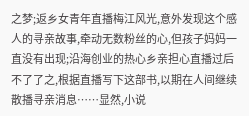之梦;返乡女青年直播梅江风光,意外发现这个感人的寻亲故事,牵动无数粉丝的心,但孩子妈妈一直没有出现;沿海创业的热心乡亲担心直播过后不了了之,根据直播写下这部书,以期在人间继续散播寻亲消息……显然,小说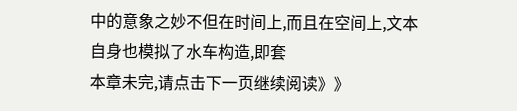中的意象之妙不但在时间上,而且在空间上,文本自身也模拟了水车构造,即套
本章未完,请点击下一页继续阅读》》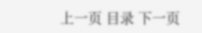上一页 目录 下一页